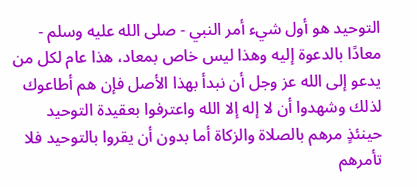التوحيد هو أول شيء أمر النبي - صلى الله عليه وسلم - معادًا بالدعوة إليه وهذا ليس خاص بمعاد، هذا عام لكل من يدعو إلى الله عز وجل أن نبدأ بهذا الأصل فإن هم أطاعوك لذلك وشهدوا أن لا إله إلا الله واعترفوا بعقيدة التوحيد حينئذٍ مرهم بالصلاة والزكاة أما بدون أن يقروا بالتوحيد فلا تأمرهم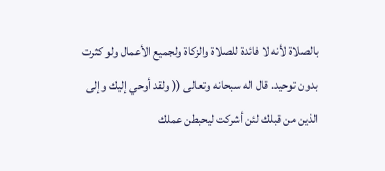بالصلاة لأنه لا فائدة للصلاة والزكاة ولجميع الأعمال ولو كثرت بدون توحيد. قال اله سبحانه وتعالى (( ولقد أوحي إليك وإلى الذين من قبلك لئن أشركت ليحبطن عملك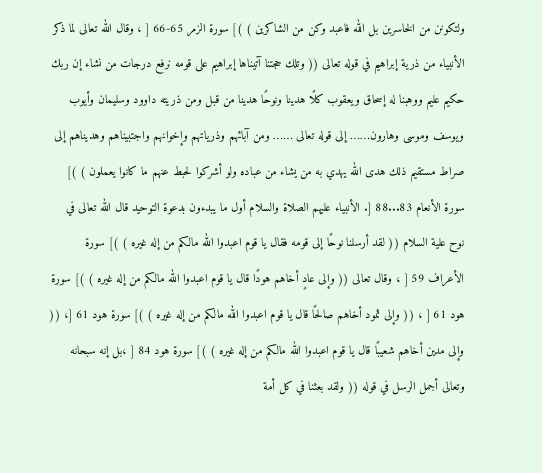ولتكونن من الخاسرين بل الله فاعبد وكن من الشاكرين ) )] سورة الزمر 65-66 [ ، وقال الله تعالى لما ذكر الأنبياء من ذرية إبراهيم في قوله تعالى (( وتلك حجتنا آتيناها إبراهيم على قومه نرفع درجات من نشاء إن ربك حكيم عليم ووهبنا له إسحاق ويعقوب كلًا هدينا ونوحًا هدينا من قبل ومن ذريته داوود وسليمان وأيوب ويوسف وموسى وهارون…… إلى قوله تعالى …… ومن آبائهم وذرياتهم وإخوانهم واجتبيناهم وهديناهم إلى صراط مستقيم ذلك هدى الله يهدي به من يشاء من عباده ولو أشركوا لحبط عنهم ما كانوا يعملون ) )] سورة الأنعام 83...88 [. الأنبياء عليهم الصلاة والسلام أول ما يبدءون بدعوة التوحيد قال الله تعالى في نوح علية السلام (( لقد أرسلنا نوحًا إلى قومه فقال يا قوم اعبدوا الله مالكم من إله غيره ) )] سورة الأعراف 59 [ ، وقال تعالى (( وإلى عادٍ أخاهم هودًا قال يا قوم اعبدوا الله مالكم من إله غيره ) )] سورة هود 61 [ ، (( وإلى ثمود أخاهم صالحًا قال يا قوم اعبدوا الله مالكم من إله غيره ) )] سورة هود 61 [، (( وإلى مدين أخاهم شعيبًا قال يا قوم اعبدوا الله مالكم من إله غيره ) )] سورة هود 84 [ ،بل إنه سبحانه وتعالى أجمل الرسل في قوله (( ولقد بعثنا في كل أمة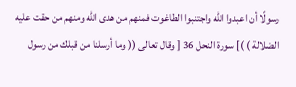رسولًا أن اعبدوا الله واجتنبوا الطاغوت فمنهم من هدى الله ومنهم من حقت عليه الضلالة ) )] سورة النحل 36 [ وقال تعالى (( وما أرسلنا من قبلك من رسول